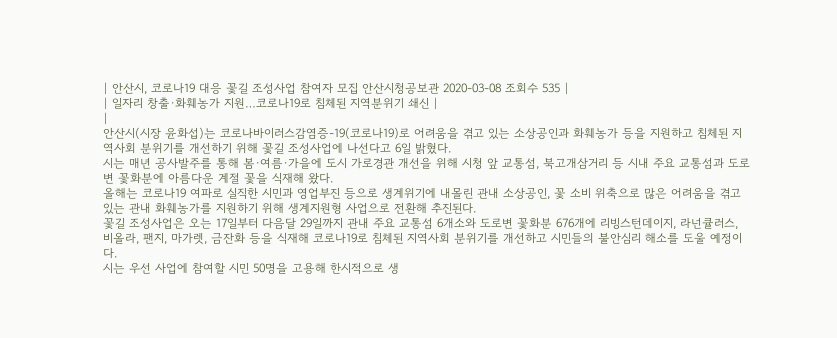| 안산시, 코로나19 대응 꽃길 조성사업 참여자 모집 안산시청공보관 2020-03-08 조회수 535 |
| 일자리 창출·화훼농가 지원…코로나19로 침체된 지역분위기 쇄신 |
|
안산시(시장 윤화섭)는 코로나바이러스감염증-19(코로나19)로 어려움을 겪고 있는 소상공인과 화훼농가 등을 지원하고 침체된 지역사회 분위기를 개선하기 위해 꽃길 조성사업에 나선다고 6일 밝혔다.
시는 매년 공사발주를 통해 봄·여름·가을에 도시 가로경관 개선을 위해 시청 앞 교통섬, 북고개삼거리 등 시내 주요 교통섬과 도로변 꽃화분에 아름다운 계절 꽃을 식재해 왔다.
올해는 코로나19 여파로 실직한 시민과 영업부진 등으로 생계위기에 내몰린 관내 소상공인, 꽃 소비 위축으로 많은 어려움을 겪고 있는 관내 화훼농가를 지원하기 위해 생계지원형 사업으로 전환해 추진된다.
꽃길 조성사업은 오는 17일부터 다음달 29일까지 관내 주요 교통섬 6개소와 도로변 꽃화분 676개에 리빙스턴데이지, 라넌큘러스, 비올라, 팬지, 마가렛, 금잔화 등을 식재해 코로나19로 침체된 지역사회 분위기를 개선하고 시민들의 불안심리 해소를 도울 예정이다.
시는 우선 사업에 참여할 시민 50명을 고용해 한시적으로 생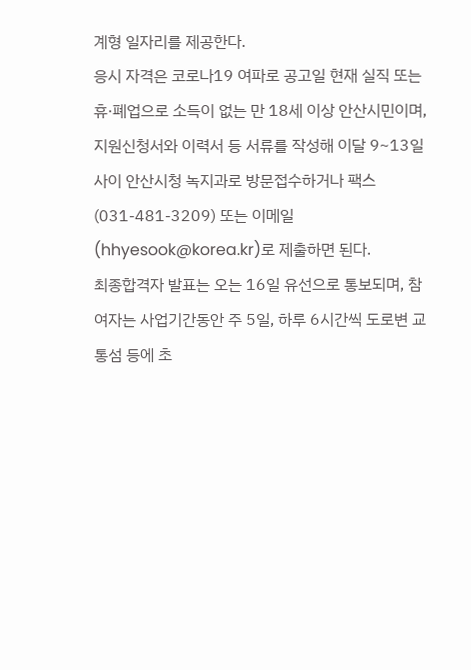계형 일자리를 제공한다.
응시 자격은 코로나19 여파로 공고일 현재 실직 또는 휴·폐업으로 소득이 없는 만 18세 이상 안산시민이며, 지원신청서와 이력서 등 서류를 작성해 이달 9~13일 사이 안산시청 녹지과로 방문접수하거나 팩스(031-481-3209) 또는 이메일(hhyesook@korea.kr)로 제출하면 된다.
최종합격자 발표는 오는 16일 유선으로 통보되며, 참여자는 사업기간동안 주 5일, 하루 6시간씩 도로변 교통섬 등에 초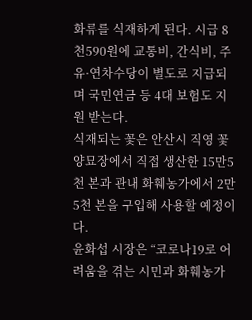화류를 식재하게 된다. 시급 8천590원에 교통비, 간식비, 주유·연차수당이 별도로 지급되며 국민연금 등 4대 보험도 지원 받는다.
식재되는 꽃은 안산시 직영 꽃양묘장에서 직접 생산한 15만5천 본과 관내 화훼농가에서 2만5천 본을 구입해 사용할 예정이다.
윤화섭 시장은 “코로나19로 어려움을 겪는 시민과 화훼농가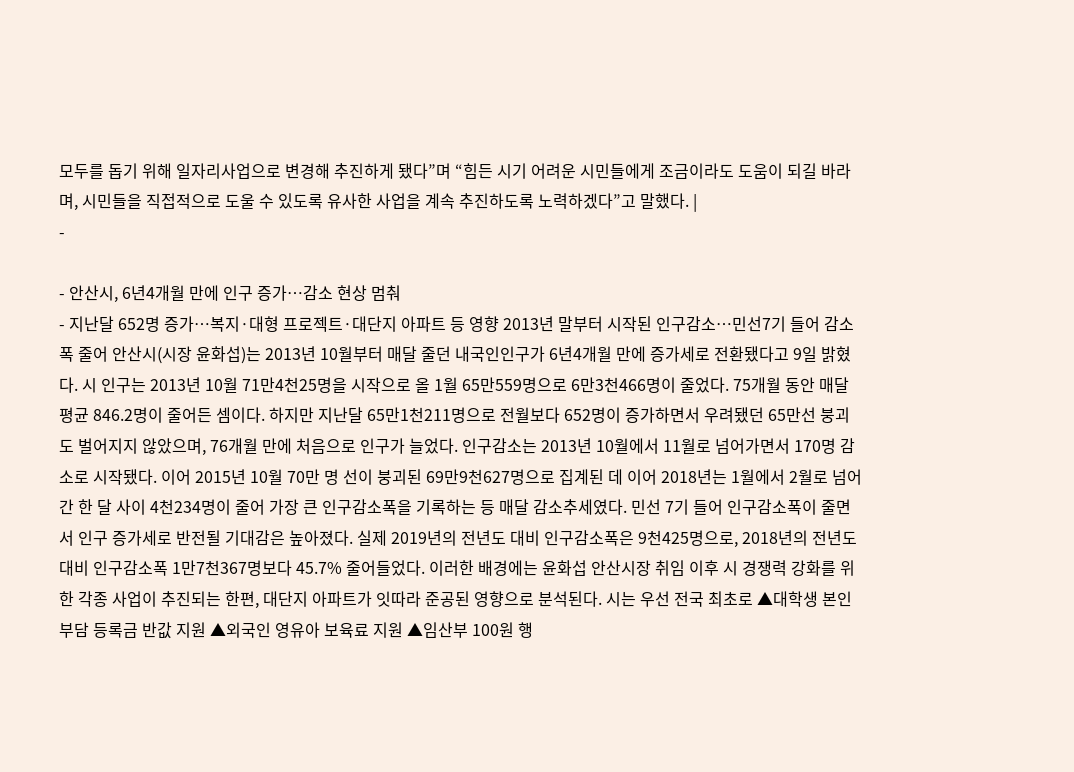모두를 돕기 위해 일자리사업으로 변경해 추진하게 됐다”며 “힘든 시기 어려운 시민들에게 조금이라도 도움이 되길 바라며, 시민들을 직접적으로 도울 수 있도록 유사한 사업을 계속 추진하도록 노력하겠다”고 말했다. |
-

- 안산시, 6년4개월 만에 인구 증가…감소 현상 멈춰
- 지난달 652명 증가…복지·대형 프로젝트·대단지 아파트 등 영향 2013년 말부터 시작된 인구감소…민선7기 들어 감소폭 줄어 안산시(시장 윤화섭)는 2013년 10월부터 매달 줄던 내국인인구가 6년4개월 만에 증가세로 전환됐다고 9일 밝혔다. 시 인구는 2013년 10월 71만4천25명을 시작으로 올 1월 65만559명으로 6만3천466명이 줄었다. 75개월 동안 매달 평균 846.2명이 줄어든 셈이다. 하지만 지난달 65만1천211명으로 전월보다 652명이 증가하면서 우려됐던 65만선 붕괴도 벌어지지 않았으며, 76개월 만에 처음으로 인구가 늘었다. 인구감소는 2013년 10월에서 11월로 넘어가면서 170명 감소로 시작됐다. 이어 2015년 10월 70만 명 선이 붕괴된 69만9천627명으로 집계된 데 이어 2018년는 1월에서 2월로 넘어간 한 달 사이 4천234명이 줄어 가장 큰 인구감소폭을 기록하는 등 매달 감소추세였다. 민선 7기 들어 인구감소폭이 줄면서 인구 증가세로 반전될 기대감은 높아졌다. 실제 2019년의 전년도 대비 인구감소폭은 9천425명으로, 2018년의 전년도 대비 인구감소폭 1만7천367명보다 45.7% 줄어들었다. 이러한 배경에는 윤화섭 안산시장 취임 이후 시 경쟁력 강화를 위한 각종 사업이 추진되는 한편, 대단지 아파트가 잇따라 준공된 영향으로 분석된다. 시는 우선 전국 최초로 ▲대학생 본인부담 등록금 반값 지원 ▲외국인 영유아 보육료 지원 ▲임산부 100원 행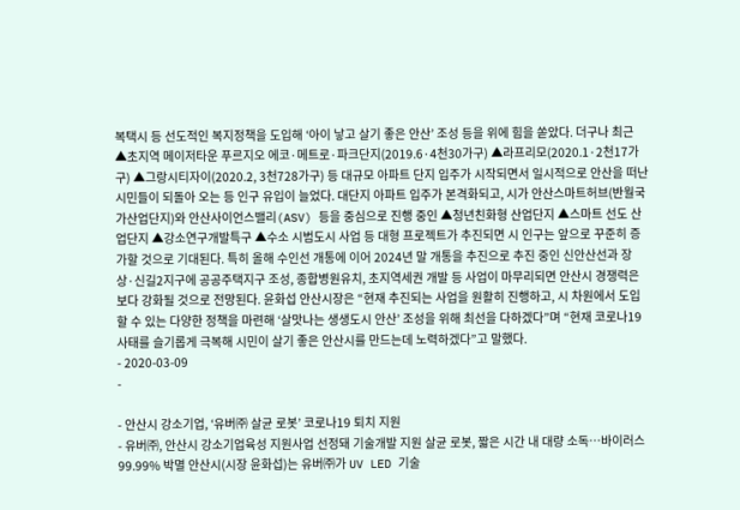복택시 등 선도적인 복지정책을 도입해 ‘아이 낳고 살기 좋은 안산’ 조성 등을 위에 힘을 쏟았다. 더구나 최근 ▲초지역 메이저타운 푸르지오 에코·메트로·파크단지(2019.6·4천30가구) ▲라프리모(2020.1·2천17가구) ▲그랑시티자이(2020.2, 3천728가구) 등 대규모 아파트 단지 입주가 시작되면서 일시적으로 안산을 떠난 시민들이 되돌아 오는 등 인구 유입이 늘었다. 대단지 아파트 입주가 본격화되고, 시가 안산스마트허브(반월국가산업단지)와 안산사이언스밸리(ASV) 등을 중심으로 진행 중인 ▲청년친화형 산업단지 ▲스마트 선도 산업단지 ▲강소연구개발특구 ▲수소 시범도시 사업 등 대형 프로젝트가 추진되면 시 인구는 앞으로 꾸준히 증가할 것으로 기대된다. 특히 올해 수인선 개통에 이어 2024년 말 개통을 추진으로 추진 중인 신안산선과 장상·신길2지구에 공공주택지구 조성, 종합병원유치, 초지역세권 개발 등 사업이 마무리되면 안산시 경쟁력은 보다 강화될 것으로 전망된다. 윤화섭 안산시장은 “현재 추진되는 사업을 원활히 진행하고, 시 차원에서 도입할 수 있는 다양한 정책을 마련해 ‘살맛나는 생생도시 안산’ 조성을 위해 최선을 다하겠다”며 “현재 코로나19 사태를 슬기롭게 극복해 시민이 살기 좋은 안산시를 만드는데 노력하겠다”고 말했다.
- 2020-03-09
-

- 안산시 강소기업, ‘유버㈜ 살균 로봇’ 코로나19 퇴치 지원
- 유버㈜, 안산시 강소기업육성 지원사업 선정돼 기술개발 지원 살균 로봇, 짧은 시간 내 대량 소독…바이러스 99.99% 박멸 안산시(시장 윤화섭)는 유버㈜가 UV LED 기술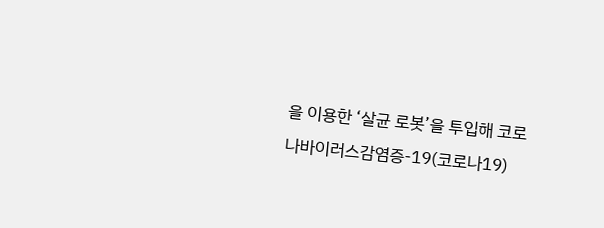을 이용한 ‘살균 로봇’을 투입해 코로나바이러스감염증-19(코로나19)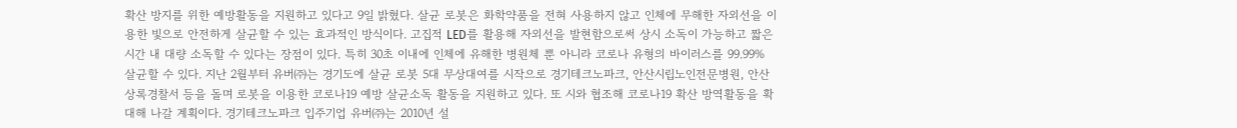확산 방지를 위한 예방활동을 지원하고 있다고 9일 밝혔다. 살균 로봇은 화학약품을 전혀 사용하지 않고 인체에 무해한 자외선을 이용한 빛으로 안전하게 살균할 수 있는 효과적인 방식이다. 고집적 LED를 활용해 자외선을 발현함으로써 상시 소독이 가능하고 짧은 시간 내 대량 소독할 수 있다는 장점이 있다. 특히 30초 이내에 인체에 유해한 병원체 뿐 아니라 코로나 유형의 바이러스를 99.99% 살균할 수 있다. 지난 2월부터 유버㈜는 경기도에 살균 로봇 5대 무상대여를 시작으로 경기테크노파크, 안산시립노인전문병원, 안산상록경찰서 등을 돌며 로봇을 이용한 코로나19 예방 살균소독 활동을 지원하고 있다. 또 시와 협조해 코로나19 확산 방역활동을 확대해 나갈 계획이다. 경기테크노파크 입주기업 유버㈜는 2010년 설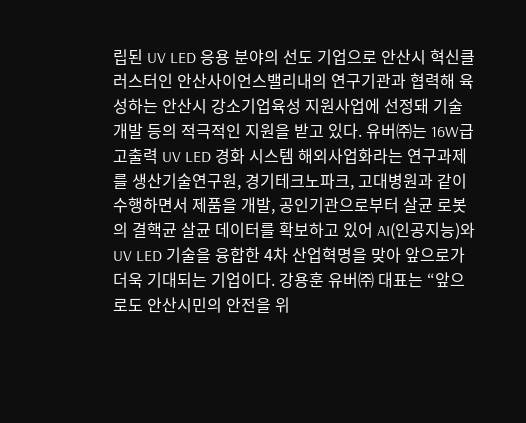립된 UV LED 응용 분야의 선도 기업으로 안산시 혁신클러스터인 안산사이언스밸리내의 연구기관과 협력해 육성하는 안산시 강소기업육성 지원사업에 선정돼 기술개발 등의 적극적인 지원을 받고 있다. 유버㈜는 16W급 고출력 UV LED 경화 시스템 해외사업화라는 연구과제를 생산기술연구원, 경기테크노파크, 고대병원과 같이 수행하면서 제품을 개발, 공인기관으로부터 살균 로봇의 결핵균 살균 데이터를 확보하고 있어 AI(인공지능)와 UV LED 기술을 융합한 4차 산업혁명을 맞아 앞으로가 더욱 기대되는 기업이다. 강용훈 유버㈜ 대표는 “앞으로도 안산시민의 안전을 위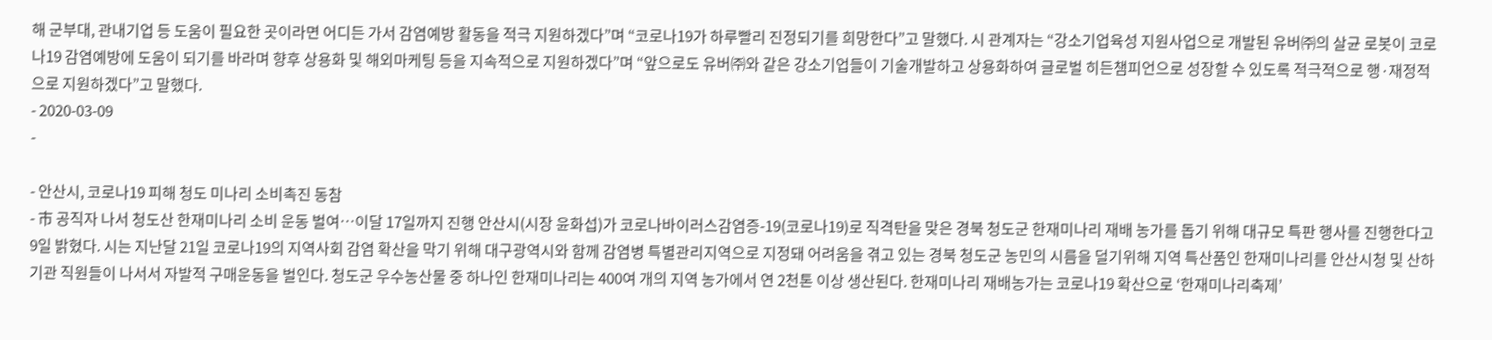해 군부대, 관내기업 등 도움이 필요한 곳이라면 어디든 가서 감염예방 활동을 적극 지원하겠다”며 “코로나19가 하루빨리 진정되기를 희망한다”고 말했다. 시 관계자는 “강소기업육성 지원사업으로 개발된 유버㈜의 살균 로봇이 코로나19 감염예방에 도움이 되기를 바라며 향후 상용화 및 해외마케팅 등을 지속적으로 지원하겠다”며 “앞으로도 유버㈜와 같은 강소기업들이 기술개발하고 상용화하여 글로벌 히든챔피언으로 성장할 수 있도록 적극적으로 행·재정적으로 지원하겠다”고 말했다.
- 2020-03-09
-

- 안산시, 코로나19 피해 청도 미나리 소비촉진 동참
- 市 공직자 나서 청도산 한재미나리 소비 운동 벌여…이달 17일까지 진행 안산시(시장 윤화섭)가 코로나바이러스감염증-19(코로나19)로 직격탄을 맞은 경북 청도군 한재미나리 재배 농가를 돕기 위해 대규모 특판 행사를 진행한다고 9일 밝혔다. 시는 지난달 21일 코로나19의 지역사회 감염 확산을 막기 위해 대구광역시와 함께 감염병 특별관리지역으로 지정돼 어려움을 겪고 있는 경북 청도군 농민의 시름을 덜기위해 지역 특산품인 한재미나리를 안산시청 및 산하기관 직원들이 나서서 자발적 구매운동을 벌인다. 청도군 우수농산물 중 하나인 한재미나리는 400여 개의 지역 농가에서 연 2천톤 이상 생산된다. 한재미나리 재배농가는 코로나19 확산으로 ‘한재미나리축제’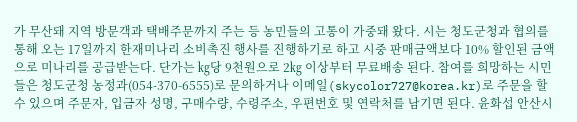가 무산돼 지역 방문객과 택배주문까지 주는 등 농민들의 고통이 가중돼 왔다. 시는 청도군청과 협의를 통해 오는 17일까지 한재미나리 소비촉진 행사를 진행하기로 하고 시중 판매금액보다 10% 할인된 금액으로 미나리를 공급받는다. 단가는 ㎏당 9천원으로 2㎏ 이상부터 무료배송 된다. 참여를 희망하는 시민들은 청도군청 농정과(054-370-6555)로 문의하거나 이메일(skycolor727@korea.kr)로 주문을 할 수 있으며 주문자, 입금자 성명, 구매수량, 수령주소, 우편번호 및 연락처를 남기면 된다. 윤화섭 안산시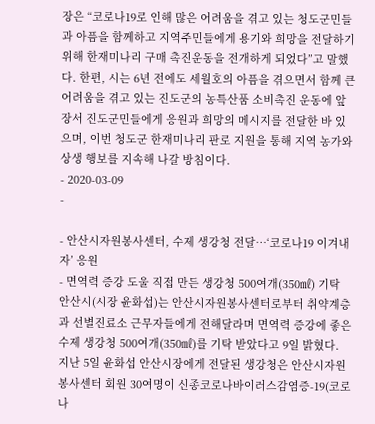장은 “코로나19로 인해 많은 어려움을 겪고 있는 청도군민들과 아픔을 함께하고 지역주민들에게 용기와 희망을 전달하기 위해 한재미나리 구매 촉진운동을 전개하게 되었다”고 말했다. 한편, 시는 6년 전에도 세월호의 아픔을 겪으면서 함께 큰 어려움을 겪고 있는 진도군의 농특산품 소비촉진 운동에 앞장서 진도군민들에게 응원과 희망의 메시지를 전달한 바 있으며, 이번 청도군 한재미나리 판로 지원을 통해 지역 농가와 상생 행보를 지속해 나갈 방침이다.
- 2020-03-09
-

- 안산시자원봉사센터, 수제 생강청 전달…‘코로나19 이겨내자’ 응원
- 면역력 증강 도울 직접 만든 생강청 500여개(350㎖) 기탁 안산시(시장 윤화섭)는 안산시자원봉사센터로부터 취약계층과 선별진료소 근무자들에게 전해달라며 면역력 증강에 좋은 수제 생강청 500여개(350㎖)를 기탁 받았다고 9일 밝혔다. 지난 5일 윤화섭 안산시장에게 전달된 생강청은 안산시자원봉사센터 회원 30여명이 신종코로나바이러스감염증-19(코로나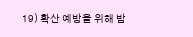19) 확산 예방을 위해 밤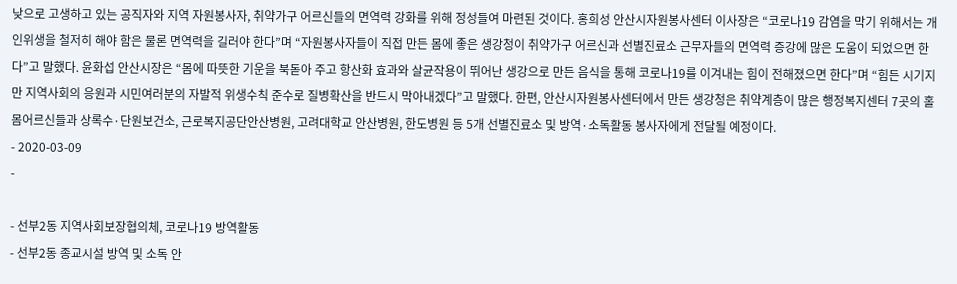낮으로 고생하고 있는 공직자와 지역 자원봉사자, 취약가구 어르신들의 면역력 강화를 위해 정성들여 마련된 것이다. 홍희성 안산시자원봉사센터 이사장은 “코로나19 감염을 막기 위해서는 개인위생을 철저히 해야 함은 물론 면역력을 길러야 한다”며 “자원봉사자들이 직접 만든 몸에 좋은 생강청이 취약가구 어르신과 선별진료소 근무자들의 면역력 증강에 많은 도움이 되었으면 한다”고 말했다. 윤화섭 안산시장은 “몸에 따뜻한 기운을 북돋아 주고 항산화 효과와 살균작용이 뛰어난 생강으로 만든 음식을 통해 코로나19를 이겨내는 힘이 전해졌으면 한다”며 “힘든 시기지만 지역사회의 응원과 시민여러분의 자발적 위생수칙 준수로 질병확산을 반드시 막아내겠다”고 말했다. 한편, 안산시자원봉사센터에서 만든 생강청은 취약계층이 많은 행정복지센터 7곳의 홀몸어르신들과 상록수·단원보건소, 근로복지공단안산병원, 고려대학교 안산병원, 한도병원 등 5개 선별진료소 및 방역·소독활동 봉사자에게 전달될 예정이다.
- 2020-03-09
-

- 선부2동 지역사회보장협의체, 코로나19 방역활동
- 선부2동 종교시설 방역 및 소독 안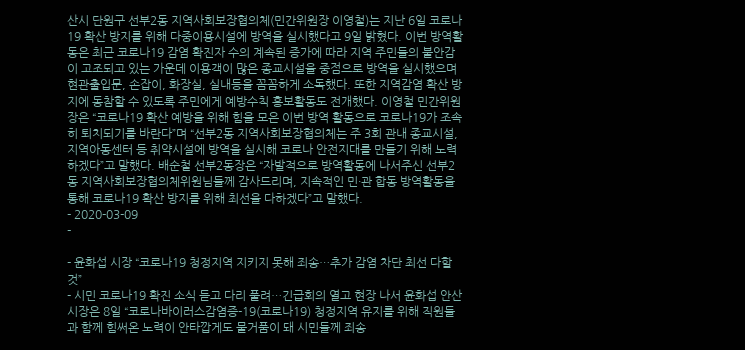산시 단원구 선부2동 지역사회보장협의체(민간위원장 이영철)는 지난 6일 코로나19 확산 방지를 위해 다중이용시설에 방역을 실시했다고 9일 밝혔다. 이번 방역활동은 최근 코로나19 감염 확진자 수의 계속된 증가에 따라 지역 주민들의 불안감이 고조되고 있는 가운데 이용객이 많은 종교시설을 중점으로 방역을 실시했으며 현관출입문, 손잡이, 화장실, 실내등을 꼼꼼하게 소독했다. 또한 지역감염 확산 방지에 동참할 수 있도록 주민에게 예방수칙 홍보활동도 전개했다. 이영철 민간위원장은 “코로나19 확산 예방을 위해 힘을 모은 이번 방역 활동으로 코로나19가 조속히 퇴치되기를 바란다”며 “선부2동 지역사회보장협의체는 주 3회 관내 종교시설, 지역아동센터 등 취약시설에 방역을 실시해 코로나 안전지대를 만들기 위해 노력하겠다”고 말했다. 배순철 선부2동장은 “자발적으로 방역활동에 나서주신 선부2동 지역사회보장협의체위원님들께 감사드리며, 지속적인 민·관 합동 방역활동을 통해 코로나19 확산 방지를 위해 최선을 다하겠다”고 말했다.
- 2020-03-09
-

- 윤화섭 시장 “코로나19 청정지역 지키지 못해 죄송…추가 감염 차단 최선 다할 것”
- 시민 코로나19 확진 소식 듣고 다리 풀려…긴급회의 열고 현장 나서 윤화섭 안산시장은 8일 “코로나바이러스감염증-19(코로나19) 청정지역 유지를 위해 직원들과 함께 힘써온 노력이 안타깝게도 물거품이 돼 시민들께 죄송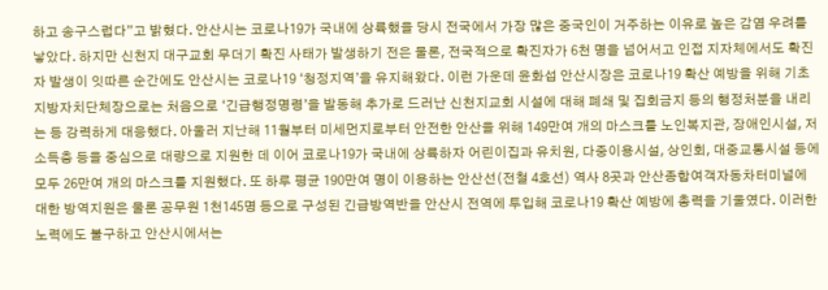하고 송구스럽다”고 밝혔다. 안산시는 코로나19가 국내에 상륙했을 당시 전국에서 가장 많은 중국인이 거주하는 이유로 높은 감염 우려를 낳았다. 하지만 신천지 대구교회 무더기 확진 사태가 발생하기 전은 물론, 전국적으로 확진자가 6천 명을 넘어서고 인접 지자체에서도 확진자 발생이 잇따른 순간에도 안산시는 코로나19 ‘청정지역’을 유지해왔다. 이런 가운데 윤화섭 안산시장은 코로나19 확산 예방을 위해 기초지방자치단체장으로는 처음으로 ‘긴급행정명령’을 발동해 추가로 드러난 신천지교회 시설에 대해 폐쇄 및 집회금지 등의 행정처분을 내리는 등 강력하게 대응했다. 아울러 지난해 11월부터 미세먼지로부터 안전한 안산을 위해 149만여 개의 마스크를 노인복지관, 장애인시설, 저소득층 등을 중심으로 대량으로 지원한 데 이어 코로나19가 국내에 상륙하자 어린이집과 유치원, 다중이용시설, 상인회, 대중교통시설 등에 모두 26만여 개의 마스크를 지원했다. 또 하루 평균 190만여 명이 이용하는 안산선(전철 4호선) 역사 8곳과 안산종합여객자동차터미널에 대한 방역지원은 물론 공무원 1천145명 등으로 구성된 긴급방역반을 안산시 전역에 투입해 코로나19 확산 예방에 총력을 기울였다. 이러한 노력에도 불구하고 안산시에서는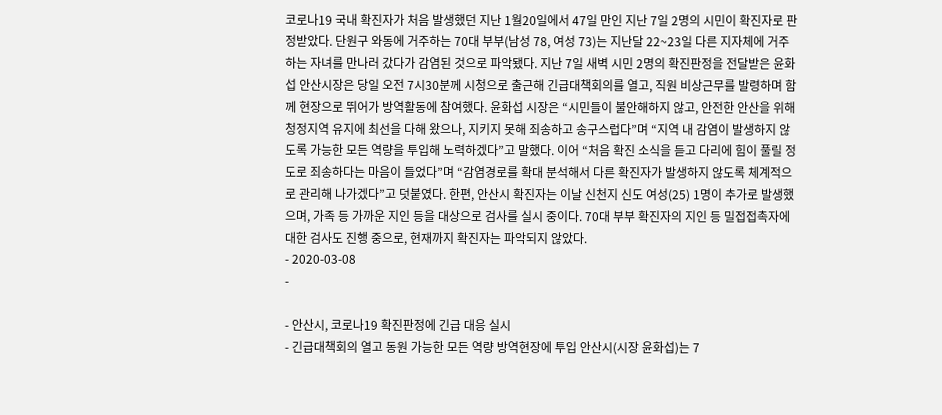코로나19 국내 확진자가 처음 발생했던 지난 1월20일에서 47일 만인 지난 7일 2명의 시민이 확진자로 판정받았다. 단원구 와동에 거주하는 70대 부부(남성 78, 여성 73)는 지난달 22~23일 다른 지자체에 거주하는 자녀를 만나러 갔다가 감염된 것으로 파악됐다. 지난 7일 새벽 시민 2명의 확진판정을 전달받은 윤화섭 안산시장은 당일 오전 7시30분께 시청으로 출근해 긴급대책회의를 열고, 직원 비상근무를 발령하며 함께 현장으로 뛰어가 방역활동에 참여했다. 윤화섭 시장은 “시민들이 불안해하지 않고, 안전한 안산을 위해 청정지역 유지에 최선을 다해 왔으나, 지키지 못해 죄송하고 송구스럽다”며 “지역 내 감염이 발생하지 않도록 가능한 모든 역량을 투입해 노력하겠다”고 말했다. 이어 “처음 확진 소식을 듣고 다리에 힘이 풀릴 정도로 죄송하다는 마음이 들었다”며 “감염경로를 확대 분석해서 다른 확진자가 발생하지 않도록 체계적으로 관리해 나가겠다”고 덧붙였다. 한편, 안산시 확진자는 이날 신천지 신도 여성(25) 1명이 추가로 발생했으며, 가족 등 가까운 지인 등을 대상으로 검사를 실시 중이다. 70대 부부 확진자의 지인 등 밀접접촉자에 대한 검사도 진행 중으로, 현재까지 확진자는 파악되지 않았다.
- 2020-03-08
-

- 안산시, 코로나19 확진판정에 긴급 대응 실시
- 긴급대책회의 열고 동원 가능한 모든 역량 방역현장에 투입 안산시(시장 윤화섭)는 7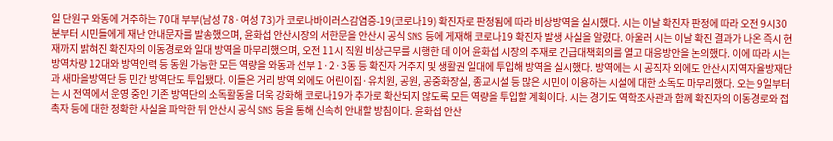일 단원구 와동에 거주하는 70대 부부(남성 78·여성 73)가 코로나바이러스감염증-19(코로나19) 확진자로 판정됨에 따라 비상방역을 실시했다. 시는 이날 확진자 판정에 따라 오전 9시30분부터 시민들에게 재난 안내문자를 발송했으며, 윤화섭 안산시장의 서한문을 안산시 공식 SNS 등에 게재해 코로나19 확진자 발생 사실을 알렸다. 아울러 시는 이날 확진 결과가 나온 즉시 현재까지 밝혀진 확진자의 이동경로와 일대 방역을 마무리했으며, 오전 11시 직원 비상근무를 시행한 데 이어 윤화섭 시장의 주재로 긴급대책회의를 열고 대응방안을 논의했다. 이에 따라 시는 방역차량 12대와 방역인력 등 동원 가능한 모든 역량을 와동과 선부 1·2·3동 등 확진자 거주지 및 생활권 일대에 투입해 방역을 실시했다. 방역에는 시 공직자 외에도 안산시지역자율방재단과 새마을방역단 등 민간 방역단도 투입됐다. 이들은 거리 방역 외에도 어린이집·유치원, 공원, 공중화장실, 종교시설 등 많은 시민이 이용하는 시설에 대한 소독도 마무리했다. 오는 9일부터는 시 전역에서 운영 중인 기존 방역단의 소독활동을 더욱 강화해 코로나19가 추가로 확산되지 않도록 모든 역량을 투입할 계획이다. 시는 경기도 역학조사관과 함께 확진자의 이동경로와 접촉자 등에 대한 정확한 사실을 파악한 뒤 안산시 공식 SNS 등을 통해 신속히 안내할 방침이다. 윤화섭 안산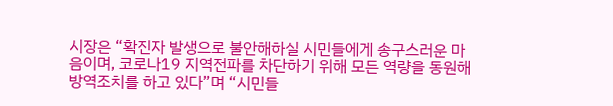시장은 “확진자 발생으로 불안해하실 시민들에게 송구스러운 마음이며, 코로나19 지역전파를 차단하기 위해 모든 역량을 동원해 방역조치를 하고 있다”며 “시민들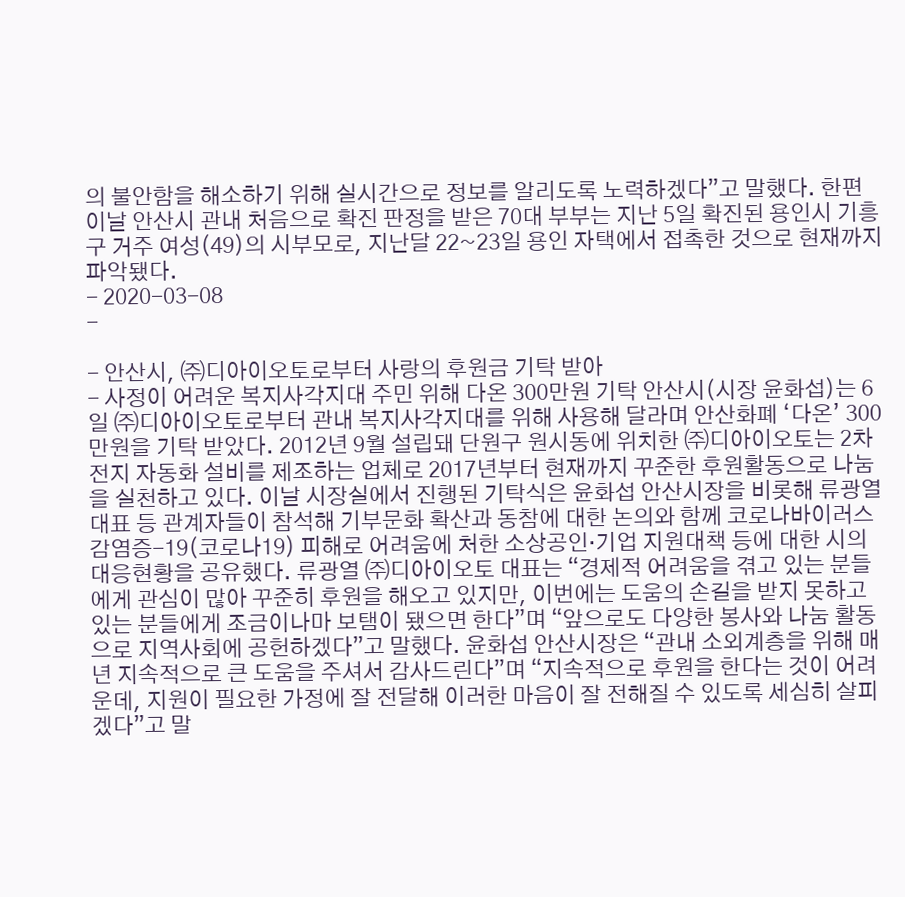의 불안함을 해소하기 위해 실시간으로 정보를 알리도록 노력하겠다”고 말했다. 한편 이날 안산시 관내 처음으로 확진 판정을 받은 70대 부부는 지난 5일 확진된 용인시 기흥구 거주 여성(49)의 시부모로, 지난달 22~23일 용인 자택에서 접촉한 것으로 현재까지 파악됐다.
- 2020-03-08
-

- 안산시, ㈜디아이오토로부터 사랑의 후원금 기탁 받아
- 사정이 어려운 복지사각지대 주민 위해 다온 300만원 기탁 안산시(시장 윤화섭)는 6일 ㈜디아이오토로부터 관내 복지사각지대를 위해 사용해 달라며 안산화폐 ‘다온’ 300만원을 기탁 받았다. 2012년 9월 설립돼 단원구 원시동에 위치한 ㈜디아이오토는 2차 전지 자동화 설비를 제조하는 업체로 2017년부터 현재까지 꾸준한 후원활동으로 나눔을 실천하고 있다. 이날 시장실에서 진행된 기탁식은 윤화섭 안산시장을 비롯해 류광열 대표 등 관계자들이 참석해 기부문화 확산과 동참에 대한 논의와 함께 코로나바이러스감염증-19(코로나19) 피해로 어려움에 처한 소상공인·기업 지원대책 등에 대한 시의 대응현황을 공유했다. 류광열 ㈜디아이오토 대표는 “경제적 어려움을 겪고 있는 분들에게 관심이 많아 꾸준히 후원을 해오고 있지만, 이번에는 도움의 손길을 받지 못하고 있는 분들에게 조금이나마 보탬이 됐으면 한다”며 “앞으로도 다양한 봉사와 나눔 활동으로 지역사회에 공헌하겠다”고 말했다. 윤화섭 안산시장은 “관내 소외계층을 위해 매년 지속적으로 큰 도움을 주셔서 감사드린다”며 “지속적으로 후원을 한다는 것이 어려운데, 지원이 필요한 가정에 잘 전달해 이러한 마음이 잘 전해질 수 있도록 세심히 살피겠다”고 말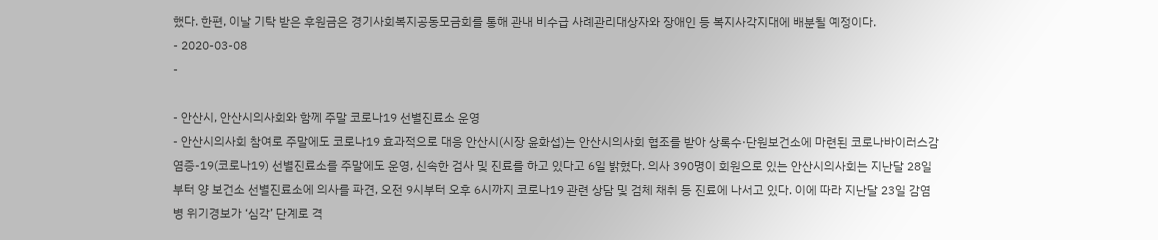했다. 한편, 이날 기탁 받은 후원금은 경기사회복지공동모금회를 통해 관내 비수급 사례관리대상자와 장애인 등 복지사각지대에 배분될 예정이다.
- 2020-03-08
-

- 안산시, 안산시의사회와 함께 주말 코로나19 선별진료소 운영
- 안산시의사회 참여로 주말에도 코로나19 효과적으로 대응 안산시(시장 윤화섭)는 안산시의사회 협조를 받아 상록수·단원보건소에 마련된 코로나바이러스감염증-19(코로나19) 선별진료소를 주말에도 운영, 신속한 검사 및 진료를 하고 있다고 6일 밝혔다. 의사 390명이 회원으로 있는 안산시의사회는 지난달 28일부터 양 보건소 선별진료소에 의사를 파견, 오전 9시부터 오후 6시까지 코로나19 관련 상담 및 검체 채취 등 진료에 나서고 있다. 이에 따라 지난달 23일 감염병 위기경보가 ‘심각’ 단계로 격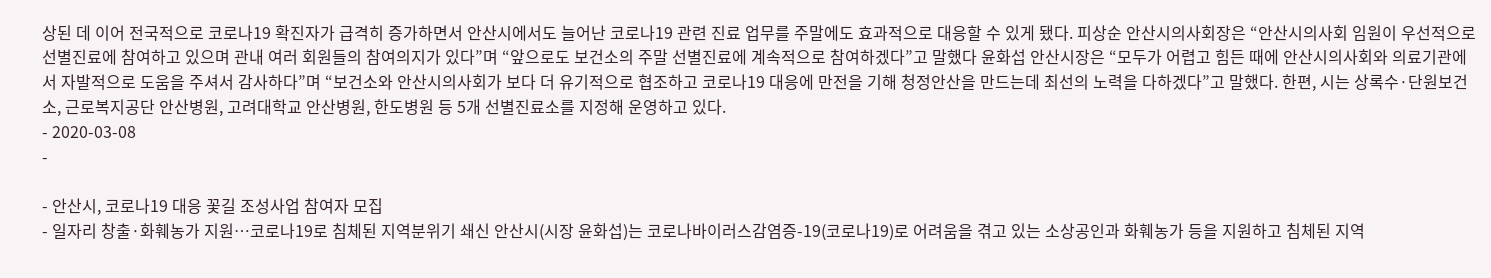상된 데 이어 전국적으로 코로나19 확진자가 급격히 증가하면서 안산시에서도 늘어난 코로나19 관련 진료 업무를 주말에도 효과적으로 대응할 수 있게 됐다. 피상순 안산시의사회장은 “안산시의사회 임원이 우선적으로 선별진료에 참여하고 있으며 관내 여러 회원들의 참여의지가 있다”며 “앞으로도 보건소의 주말 선별진료에 계속적으로 참여하겠다”고 말했다 윤화섭 안산시장은 “모두가 어렵고 힘든 때에 안산시의사회와 의료기관에서 자발적으로 도움을 주셔서 감사하다”며 “보건소와 안산시의사회가 보다 더 유기적으로 협조하고 코로나19 대응에 만전을 기해 청정안산을 만드는데 최선의 노력을 다하겠다”고 말했다. 한편, 시는 상록수·단원보건소, 근로복지공단 안산병원, 고려대학교 안산병원, 한도병원 등 5개 선별진료소를 지정해 운영하고 있다.
- 2020-03-08
-

- 안산시, 코로나19 대응 꽃길 조성사업 참여자 모집
- 일자리 창출·화훼농가 지원…코로나19로 침체된 지역분위기 쇄신 안산시(시장 윤화섭)는 코로나바이러스감염증-19(코로나19)로 어려움을 겪고 있는 소상공인과 화훼농가 등을 지원하고 침체된 지역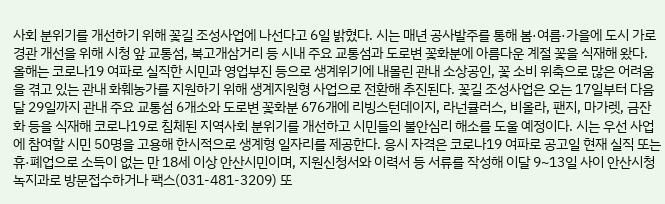사회 분위기를 개선하기 위해 꽃길 조성사업에 나선다고 6일 밝혔다. 시는 매년 공사발주를 통해 봄·여름·가을에 도시 가로경관 개선을 위해 시청 앞 교통섬, 북고개삼거리 등 시내 주요 교통섬과 도로변 꽃화분에 아름다운 계절 꽃을 식재해 왔다. 올해는 코로나19 여파로 실직한 시민과 영업부진 등으로 생계위기에 내몰린 관내 소상공인, 꽃 소비 위축으로 많은 어려움을 겪고 있는 관내 화훼농가를 지원하기 위해 생계지원형 사업으로 전환해 추진된다. 꽃길 조성사업은 오는 17일부터 다음달 29일까지 관내 주요 교통섬 6개소와 도로변 꽃화분 676개에 리빙스턴데이지, 라넌큘러스, 비올라, 팬지, 마가렛, 금잔화 등을 식재해 코로나19로 침체된 지역사회 분위기를 개선하고 시민들의 불안심리 해소를 도울 예정이다. 시는 우선 사업에 참여할 시민 50명을 고용해 한시적으로 생계형 일자리를 제공한다. 응시 자격은 코로나19 여파로 공고일 현재 실직 또는 휴·폐업으로 소득이 없는 만 18세 이상 안산시민이며, 지원신청서와 이력서 등 서류를 작성해 이달 9~13일 사이 안산시청 녹지과로 방문접수하거나 팩스(031-481-3209) 또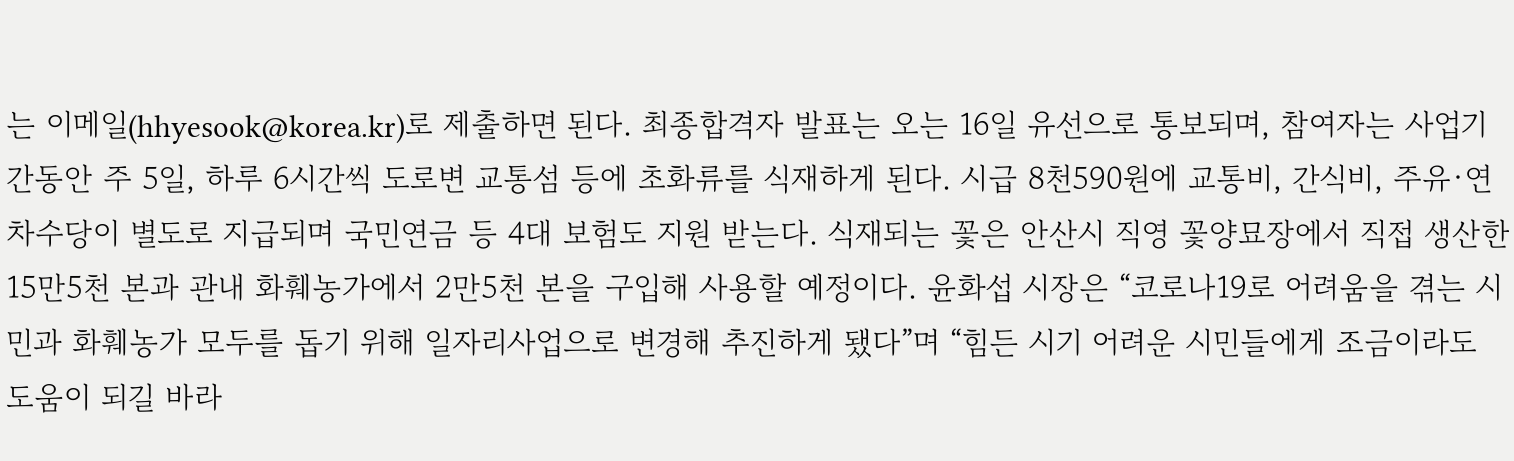는 이메일(hhyesook@korea.kr)로 제출하면 된다. 최종합격자 발표는 오는 16일 유선으로 통보되며, 참여자는 사업기간동안 주 5일, 하루 6시간씩 도로변 교통섬 등에 초화류를 식재하게 된다. 시급 8천590원에 교통비, 간식비, 주유·연차수당이 별도로 지급되며 국민연금 등 4대 보험도 지원 받는다. 식재되는 꽃은 안산시 직영 꽃양묘장에서 직접 생산한 15만5천 본과 관내 화훼농가에서 2만5천 본을 구입해 사용할 예정이다. 윤화섭 시장은 “코로나19로 어려움을 겪는 시민과 화훼농가 모두를 돕기 위해 일자리사업으로 변경해 추진하게 됐다”며 “힘든 시기 어려운 시민들에게 조금이라도 도움이 되길 바라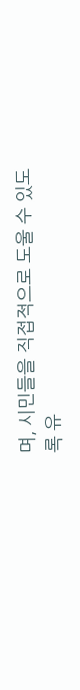며, 시민들을 직접적으로 도울 수 있도록 유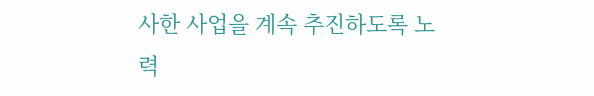사한 사업을 계속 추진하도록 노력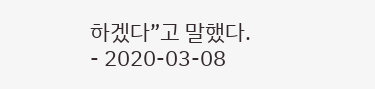하겠다”고 말했다.
- 2020-03-08